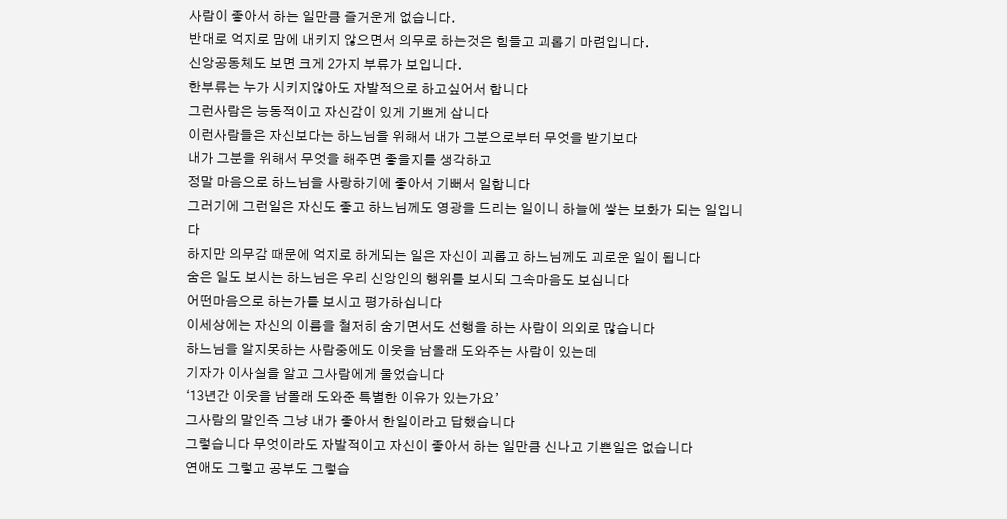사람이 좋아서 하는 일만큼 즐거운게 없습니다.
반대로 억지로 맘에 내키지 않으면서 의무로 하는것은 힘들고 괴롭기 마련입니다.
신앙공동체도 보면 크게 2가지 부류가 보입니다.
한부류는 누가 시키지않아도 자발적으로 하고싶어서 합니다
그런사람은 능동적이고 자신감이 있게 기쁘게 삽니다
이런사람들은 자신보다는 하느님을 위해서 내가 그분으로부터 무엇을 받기보다
내가 그분을 위해서 무엇을 해주면 좋을지를 생각하고
정말 마음으로 하느님을 사랑하기에 좋아서 기뻐서 일합니다
그러기에 그런일은 자신도 좋고 하느님께도 영광을 드리는 일이니 하늘에 쌓는 보화가 되는 일입니다
하지만 의무감 때문에 억지로 하게되는 일은 자신이 괴롭고 하느님께도 괴로운 일이 됩니다
숨은 일도 보시는 하느님은 우리 신앙인의 행위를 보시되 그속마음도 보십니다
어떤마음으로 하는가를 보시고 평가하십니다
이세상에는 자신의 이름을 철저히 숨기면서도 선행을 하는 사람이 의외로 많습니다
하느님을 알지못하는 사람중에도 이웃을 남몰래 도와주는 사람이 있는데
기자가 이사실을 알고 그사람에게 물었습니다
‘13년간 이웃을 남몰래 도와준 특별한 이유가 있는가요’
그사람의 말인즉 그냥 내가 좋아서 한일이라고 답했습니다
그렇습니다 무엇이라도 자발적이고 자신이 좋아서 하는 일만큼 신나고 기쁜일은 없습니다
연애도 그렇고 공부도 그렇습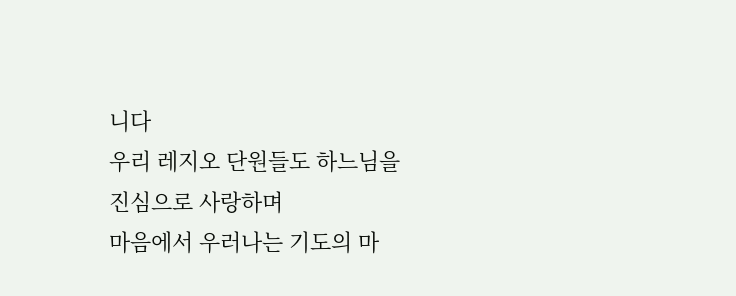니다
우리 레지오 단원들도 하느님을 진심으로 사랑하며
마음에서 우러나는 기도의 마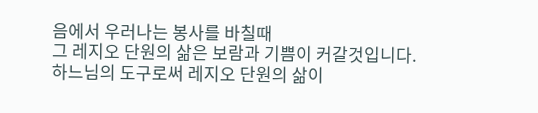음에서 우러나는 봉사를 바칠때
그 레지오 단원의 삶은 보람과 기쁨이 커갈것입니다.
하느님의 도구로써 레지오 단원의 삶이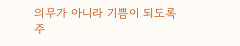의무가 아니라 기쁨이 되도록
주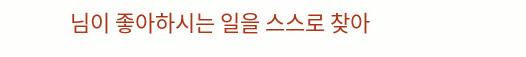님이 좋아하시는 일을 스스로 찾아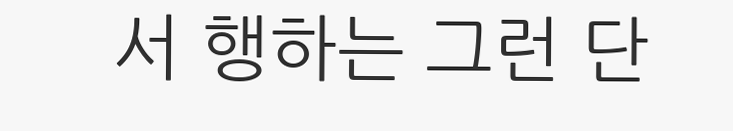서 행하는 그런 단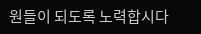원들이 되도록 노력합시다